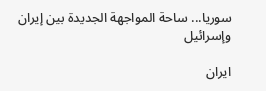سوريا... ساحة المواجهة الجديدة بين إيران وإسرائيل

ايران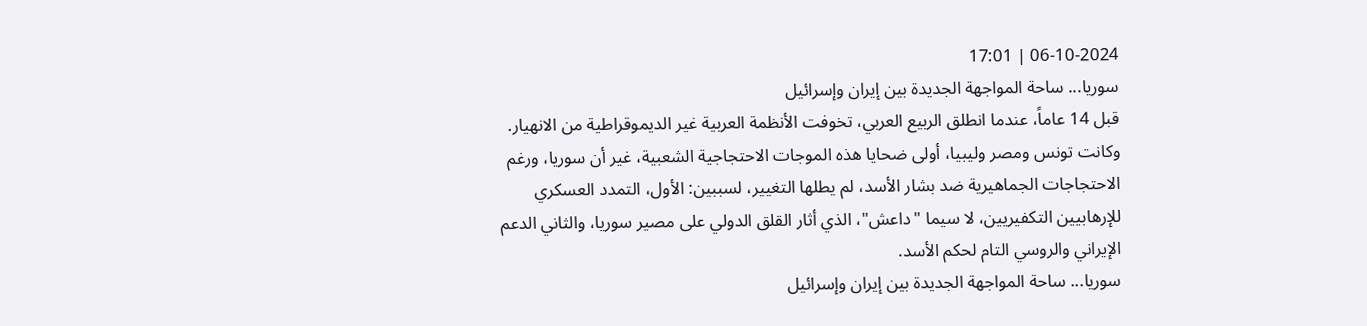06-10-2024 | 17:01
سوريا... ساحة المواجهة الجديدة بين إيران وإسرائيل
قبل 14 عاماً، عندما انطلق الربيع العربي، تخوفت الأنظمة العربية غير الديموقراطية من الانهيار. وكانت تونس ومصر وليبيا، أولى ضحايا هذه الموجات الاحتجاجية الشعبية، غير أن سوريا، ورغم الاحتجاجات الجماهيرية ضد بشار الأسد، لم يطلها التغيير، لسببين: الأول، التمدد العسكري للإرهابيين التكفيريين، لا سيما "داعش"، الذي أثار القلق الدولي على مصير سوريا، والثاني الدعم الإيراني والروسي التام لحكم الأسد.
سوريا... ساحة المواجهة الجديدة بين إيران وإسرائيل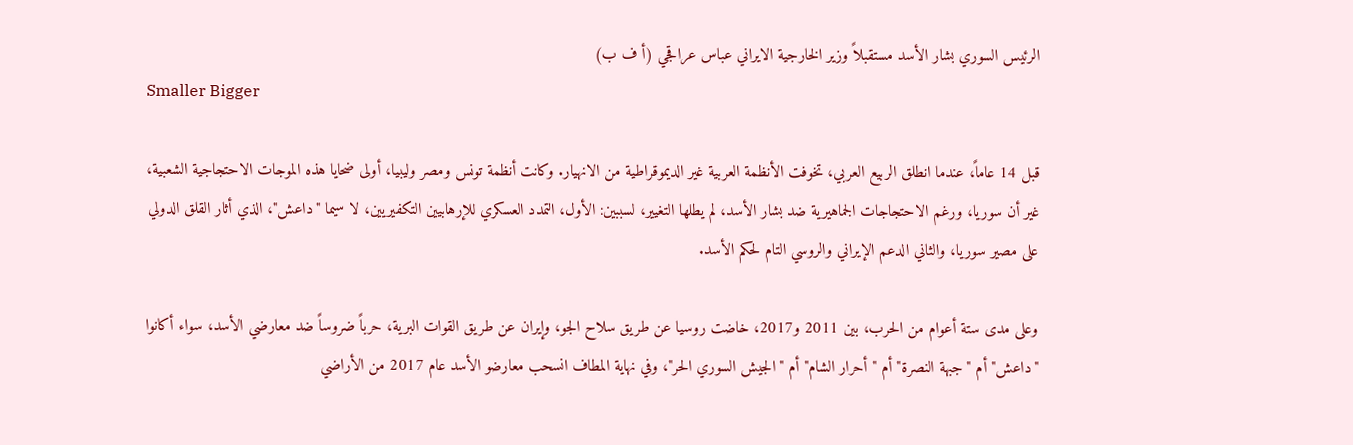الرئيس السوري بشار الأسد مستقبلاً وزير الخارجية الايراني عباس عراقجي (أ ف ب)
Smaller Bigger

قبل 14 عاماً، عندما انطلق الربيع العربي، تخوفت الأنظمة العربية غير الديموقراطية من الانهيار. وكانت أنظمة تونس ومصر وليبيا، أولى ضحايا هذه الموجات الاحتجاجية الشعبية، غير أن سوريا، ورغم الاحتجاجات الجماهيرية ضد بشار الأسد، لم يطلها التغيير، لسببين: الأول، التمدد العسكري للإرهابيين التكفيريين، لا سيما "داعش"، الذي أثار القلق الدولي على مصير سوريا، والثاني الدعم الإيراني والروسي التام لحكم الأسد.

وعلى مدى ستة أعوام من الحرب، بين 2011 و2017، خاضت روسيا عن طريق سلاح الجو، وإيران عن طريق القوات البرية، حرباً ضروساً ضد معارضي الأسد، سواء أكانوا "داعش" أم "جبهة النصرة" أم "أحرار الشام" أم "الجيش السوري الحر"، وفي نهاية المطاف انسحب معارضو الأسد عام 2017 من الأراضي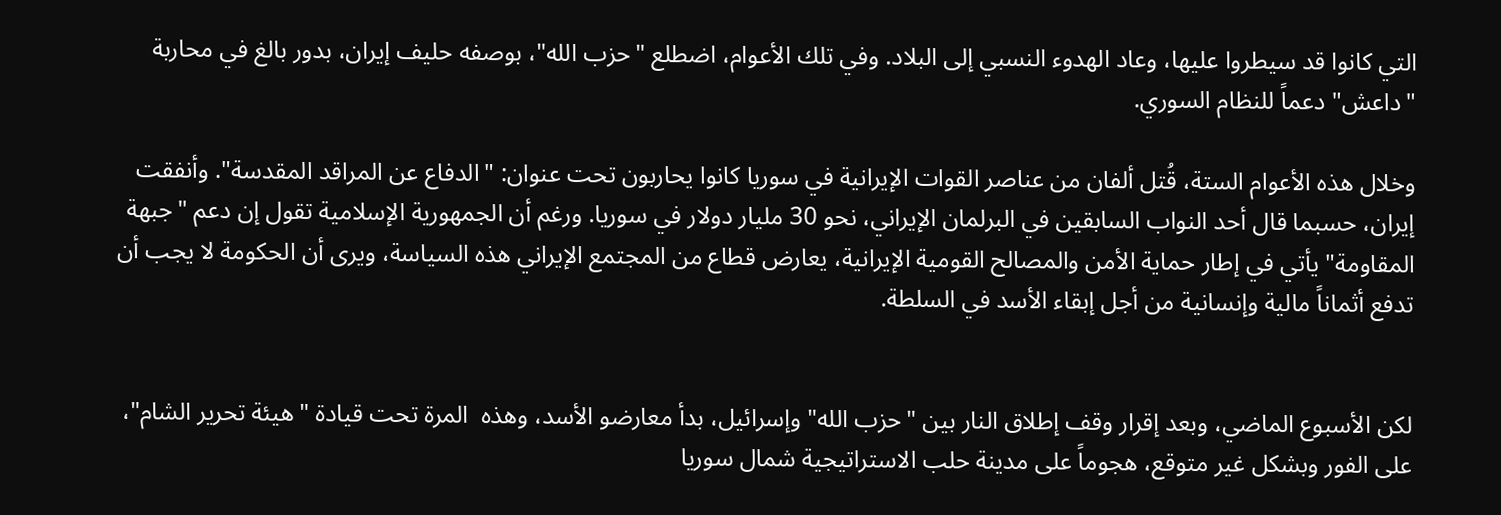التي كانوا قد سيطروا عليها، وعاد الهدوء النسبي إلى البلاد. وفي تلك الأعوام، اضطلع "حزب الله"، بوصفه حليف إيران، بدور بالغ في محاربة "داعش" دعماً للنظام السوري.

وخلال هذه الأعوام الستة، قُتل ألفان من عناصر القوات الإيرانية في سوريا كانوا يحاربون تحت عنوان: "الدفاع عن المراقد المقدسة". وأنفقت إيران، حسبما قال أحد النواب السابقين في البرلمان الإيراني، نحو 30 مليار دولار في سوريا. ورغم أن الجمهورية الإسلامية تقول إن دعم "جبهة المقاومة" يأتي في إطار حماية الأمن والمصالح القومية الإيرانية، يعارض قطاع من المجتمع الإيراني هذه السياسة، ويرى أن الحكومة لا يجب أن تدفع أثماناً مالية وإنسانية من أجل إبقاء الأسد في السلطة.


لكن الأسبوع الماضي، وبعد إقرار وقف إطلاق النار بين "حزب الله" وإسرائيل، بدأ معارضو الأسد، وهذه  المرة تحت قيادة "هيئة تحرير الشام"، على الفور وبشكل غير متوقع، هجوماً على مدينة حلب الاستراتيجية شمال سوريا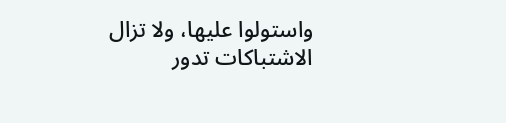واستولوا عليها، ولا تزال الاشتباكات تدور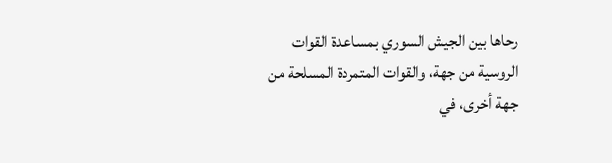رحاها بين الجيش السوري بمساعدة القوات الروسية من جهة، والقوات المتمردة المسلحة من جهة أخرى، في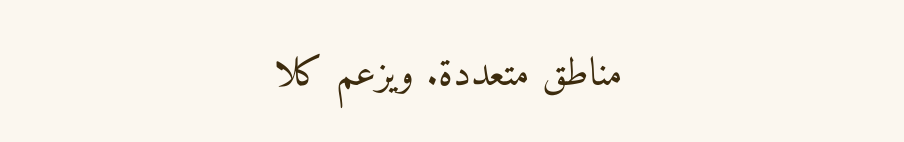مناطق متعددة. ويزعم كلا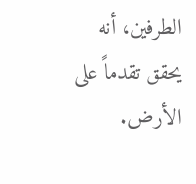الطرفين، أنه يحقق تقدماً على الأرض.